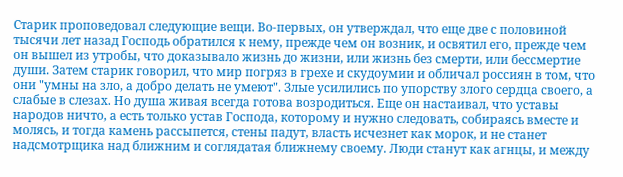Старик проповедовал следующие вещи. Во-первых, он утверждал, что еще две с половиной тысячи лет назад Господь обратился к нему, прежде чем он возник, и освятил его, прежде чем он вышел из утробы, что доказывало жизнь до жизни, или жизнь без смерти, или бессмертие души. Затем старик говорил, что мир погряз в грехе и скудоумии и обличал россиян в том, что они "умны на зло, а добро делать не умеют". Злые усилились по упорству злого сердца своего, а слабые в слезах. Но душа живая всегда готова возродиться. Еще он настаивал, что уставы народов ничто, а есть только устав Господа, которому и нужно следовать, собираясь вместе и молясь, и тогда камень рассыпется, стены падут, власть исчезнет как морок, и не станет надсмотрщика над ближним и соглядатая ближнему своему. Люди станут как агнцы, и между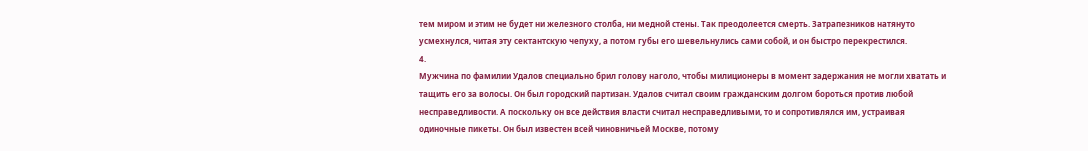тем миром и этим не будет ни железного столба, ни медной стены. Так преодолеется смерть. Затрапезников натянуто усмехнулся, читая эту сектантскую чепуху, а потом губы его шевельнулись сами собой, и он быстро перекрестился.
4.
Мужчина по фамилии Удалов специально брил голову наголо, чтобы милиционеры в момент задержания не могли хватать и тащить его за волосы. Он был городский партизан. Удалов считал своим гражданским долгом бороться против любой несправедливости. А поскольку он все действия власти считал несправедливыми, то и сопротивлялся им, устраивая одиночные пикеты. Он был известен всей чиновничьей Москве, потому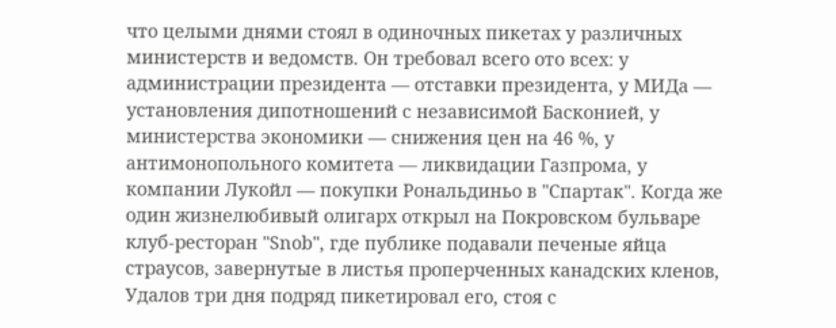что целыми днями стоял в одиночных пикетах у различных министерств и ведомств. Он требовал всего ото всех: у администрации президента — отставки президента, у МИДа — установления дипотношений с независимой Басконией, у министерства экономики — снижения цен на 46 %, у антимонопольного комитета — ликвидации Газпрома, у компании Лукойл — покупки Рональдиньо в "Спартак". Когда же один жизнелюбивый олигарх открыл на Покровском бульваре клуб-ресторан "Snob", где публике подавали печеные яйца страусов, завернутые в листья проперченных канадских кленов, Удалов три дня подряд пикетировал его, стоя с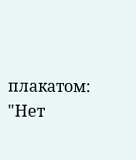плакатом: "Нет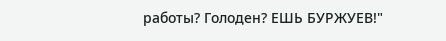работы? Голоден? ЕШЬ БУРЖУЕВ!"